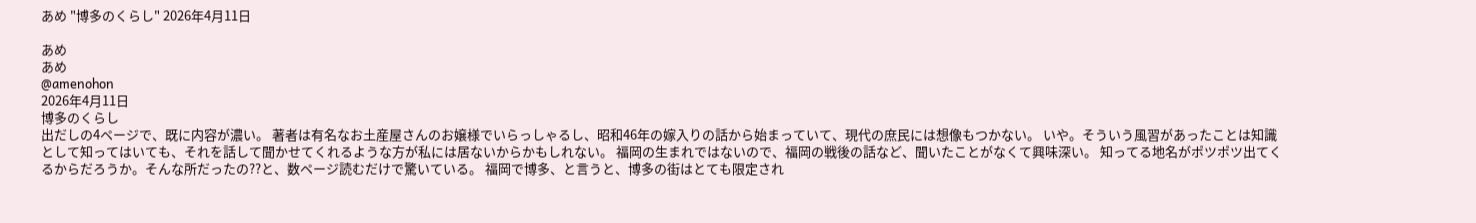あめ "博多のくらし" 2026年4月11日

あめ
あめ
@amenohon
2026年4月11日
博多のくらし
出だしの4ページで、既に内容が濃い。 著者は有名なお土産屋さんのお嬢様でいらっしゃるし、昭和46年の嫁入りの話から始まっていて、現代の庶民には想像もつかない。 いや。そういう風習があったことは知識として知ってはいても、それを話して聞かせてくれるような方が私には居ないからかもしれない。 福岡の生まれではないので、福岡の戦後の話など、聞いたことがなくて興味深い。 知ってる地名がポツポツ出てくるからだろうか。そんな所だったの??と、数ページ読むだけで驚いている。 福岡で博多、と言うと、博多の街はとても限定され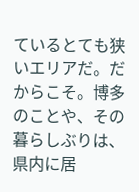ているとても狭いエリアだ。だからこそ。博多のことや、その暮らしぶりは、県内に居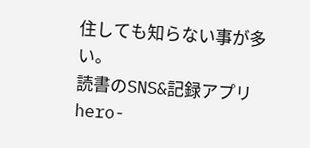住しても知らない事が多い。
読書のSNS&記録アプリ
hero-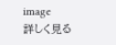image
詳しく見る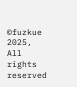©fuzkue 2025, All rights reserved